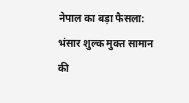नेपाल का बड़ा फैसला: भंसार शुल्क मुक्त सामान की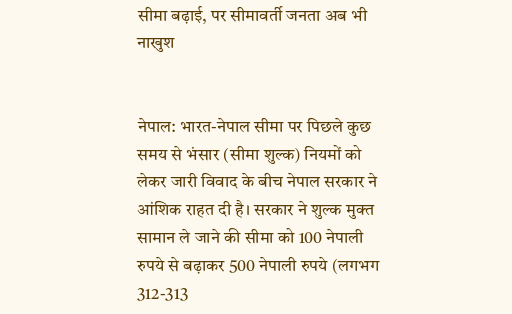सीमा बढ़ाई, पर सीमावर्ती जनता अब भी नाखुश


नेपाल: भारत-नेपाल सीमा पर पिछले कुछ समय से भंसार (सीमा शुल्क) नियमों को लेकर जारी विवाद के बीच नेपाल सरकार ने आंशिक राहत दी है। सरकार ने शुल्क मुक्त सामान ले जाने की सीमा को 100 नेपाली रुपये से बढ़ाकर 500 नेपाली रुपये (लगभग 312-313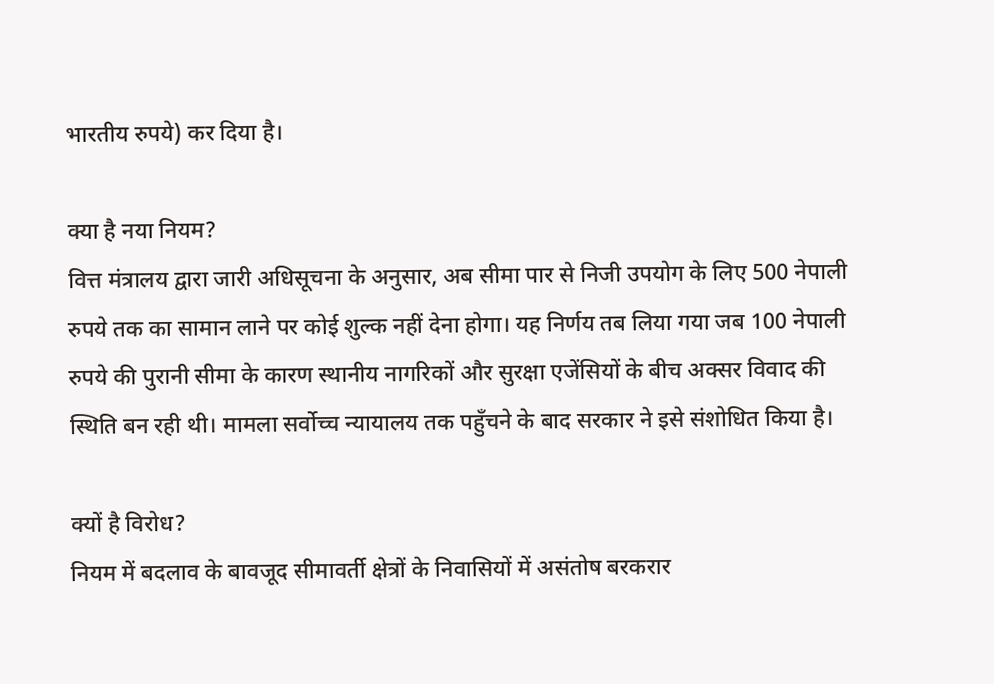भारतीय रुपये) कर दिया है।

क्या है नया नियम?
वित्त मंत्रालय द्वारा जारी अधिसूचना के अनुसार, अब सीमा पार से निजी उपयोग के लिए 500 नेपाली रुपये तक का सामान लाने पर कोई शुल्क नहीं देना होगा। यह निर्णय तब लिया गया जब 100 नेपाली रुपये की पुरानी सीमा के कारण स्थानीय नागरिकों और सुरक्षा एजेंसियों के बीच अक्सर विवाद की स्थिति बन रही थी। मामला सर्वोच्च न्यायालय तक पहुँचने के बाद सरकार ने इसे संशोधित किया है।

क्यों है विरोध?
नियम में बदलाव के बावजूद सीमावर्ती क्षेत्रों के निवासियों में असंतोष बरकरार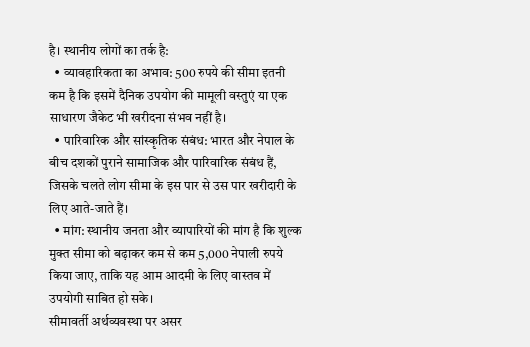है। स्थानीय लोगों का तर्क है:
  • व्यावहारिकता का अभाव: 500 रुपये की सीमा इतनी कम है कि इसमें दैनिक उपयोग की मामूली वस्तुएं या एक साधारण जैकेट भी खरीदना संभव नहीं है।
  • पारिवारिक और सांस्कृतिक संबंध: भारत और नेपाल के बीच दशकों पुराने सामाजिक और पारिवारिक संबंध हैं, जिसके चलते लोग सीमा के इस पार से उस पार खरीदारी के लिए आते-जाते हैं।
  • मांग: स्थानीय जनता और व्यापारियों की मांग है कि शुल्क मुक्त सीमा को बढ़ाकर कम से कम 5,000 नेपाली रुपये किया जाए, ताकि यह आम आदमी के लिए वास्तव में उपयोगी साबित हो सके।
सीमावर्ती अर्थव्यवस्था पर असर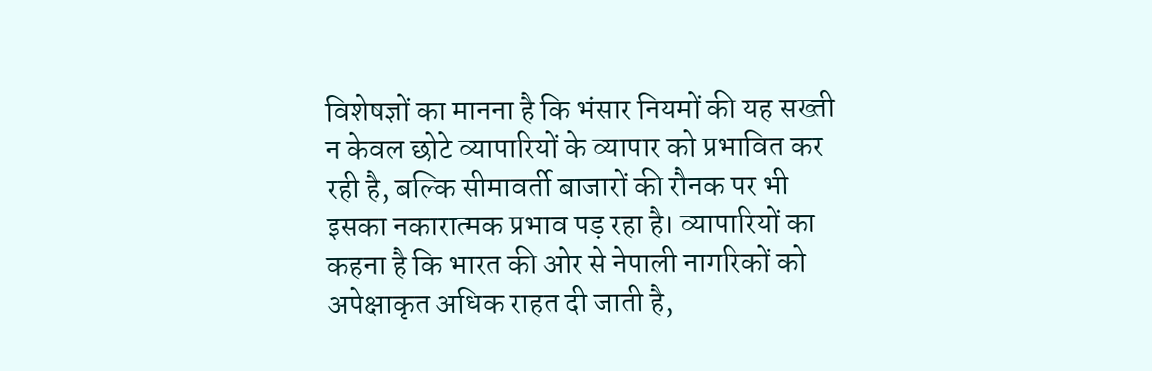विशेषज्ञों का मानना है कि भंसार नियमों की यह सख्ती न केवल छोटे व्यापारियों के व्यापार को प्रभावित कर रही है, बल्कि सीमावर्ती बाजारों की रौनक पर भी इसका नकारात्मक प्रभाव पड़ रहा है। व्यापारियों का कहना है कि भारत की ओर से नेपाली नागरिकों को अपेक्षाकृत अधिक राहत दी जाती है,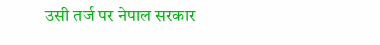उसी तर्ज पर नेपाल सरकार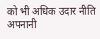को भी अधिक उदार नीति अपनानी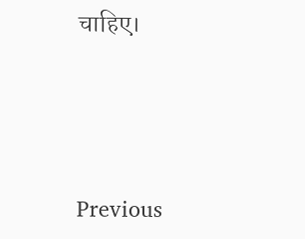चाहिए।




Previous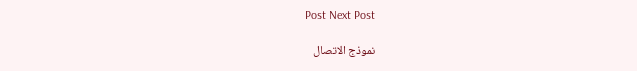Post Next Post

نموذج الاتصال